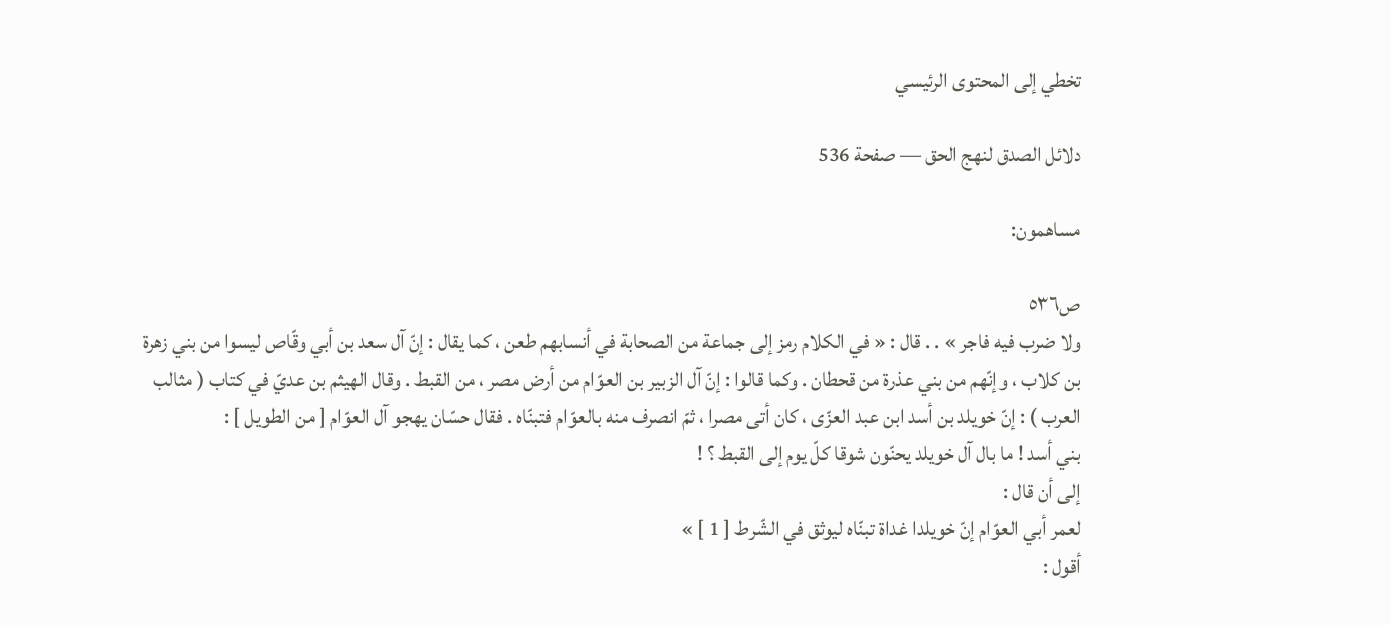تخطي إلى المحتوى الرئيسي

دلائل الصدق لنهج الحق — صفحة 536

مساهمون:

ص٥٣٦
ولا ضرب فيه فاجر » . . قال : « في الكلام رمز إلى جماعة من الصحابة في أنسابهم طعن ، كما يقال : إنّ آل سعد بن أبي وقّاص ليسوا من بني زهرة بن كلاب ، وإنّهم من بني عذرة من قحطان . وكما قالوا : إنّ آل الزبير بن العوّام من أرض مصر ، من القبط . وقال الهيثم بن عديّ في كتاب ( مثالب العرب ) : إنّ خويلد بن أسد ابن عبد العزّى ، كان أتى مصرا ، ثمّ انصرف منه بالعوّام فتبنّاه . فقال حسّان يهجو آل العوّام [ من الطويل ] :
بني أسد ! ما بال آل خويلد يحنّون شوقا كلّ يوم إلى القبط ؟ !
إلى أن قال :
لعمر أبي العوّام إنّ خويلدا غداة تبنّاه ليوثق في الشّرط [ 1 ] »
أقول :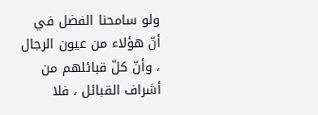ولو سامحنا الفضل في أنّ هؤلاء من عيون الرجال ، وأنّ كلّ قبائلهم من أشراف القبائل ، فلا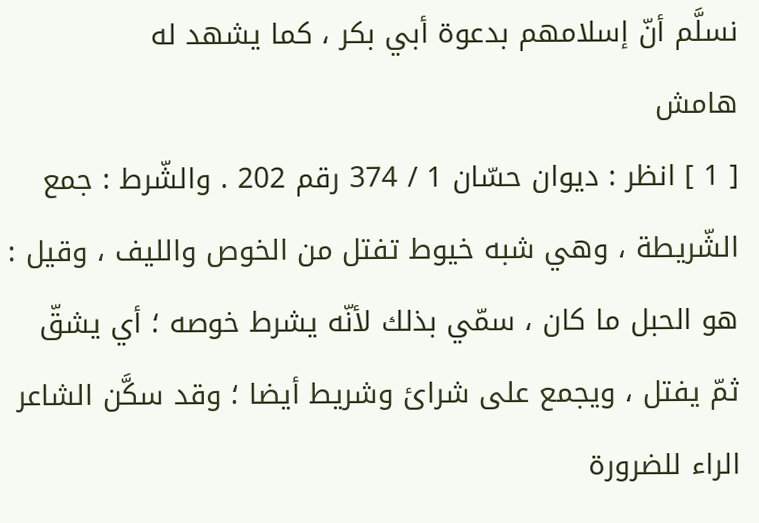نسلَّم أنّ إسلامهم بدعوة أبي بكر ، كما يشهد له
هامش
[ 1 ] انظر : ديوان حسّان 1 / 374 رقم 202 . والشّرط : جمع الشّريطة ، وهي شبه خيوط تفتل من الخوص والليف ، وقيل : هو الحبل ما كان ، سمّي بذلك لأنّه يشرط خوصه ؛ أي يشقّ ثمّ يفتل ، ويجمع على شرائ وشريط أيضا ؛ وقد سكَّن الشاعر الراء للضرورة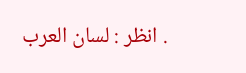. انظر : لسان العرب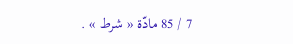7 / 85 مادّة « شرط » .